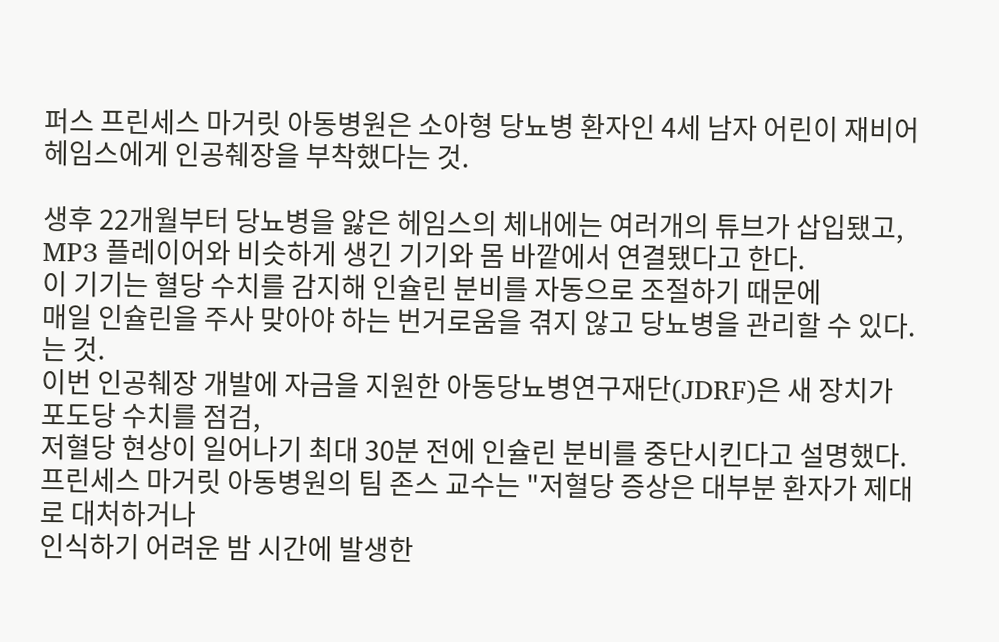퍼스 프린세스 마거릿 아동병원은 소아형 당뇨병 환자인 4세 남자 어린이 재비어 헤임스에게 인공췌장을 부착했다는 것.

생후 22개월부터 당뇨병을 앓은 헤임스의 체내에는 여러개의 튜브가 삽입됐고,
MP3 플레이어와 비슷하게 생긴 기기와 몸 바깥에서 연결됐다고 한다.
이 기기는 혈당 수치를 감지해 인슐린 분비를 자동으로 조절하기 때문에
매일 인슐린을 주사 맞아야 하는 번거로움을 겪지 않고 당뇨병을 관리할 수 있다.는 것.
이번 인공췌장 개발에 자금을 지원한 아동당뇨병연구재단(JDRF)은 새 장치가 포도당 수치를 점검,
저혈당 현상이 일어나기 최대 30분 전에 인슐린 분비를 중단시킨다고 설명했다.
프린세스 마거릿 아동병원의 팀 존스 교수는 "저혈당 증상은 대부분 환자가 제대로 대처하거나
인식하기 어려운 밤 시간에 발생한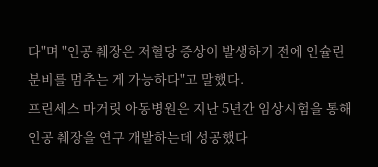다"며 "인공 췌장은 저혈당 증상이 발생하기 전에 인슐린 분비를 멈추는 게 가능하다"고 말했다.
프린세스 마거릿 아동병원은 지난 5년간 임상시험을 통해 인공 췌장을 연구 개발하는데 성공했다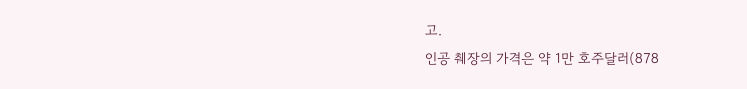고.
인공 췌장의 가격은 약 1만 호주달러(878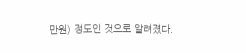만원) 정도인 것으로 알려졌다.